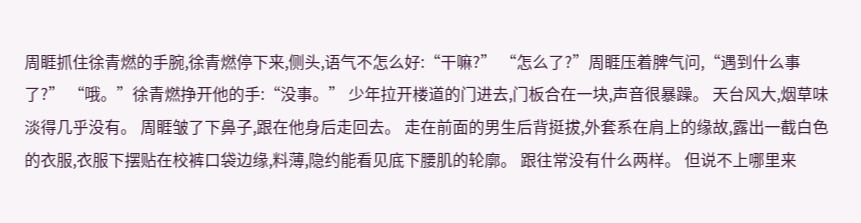周睚抓住徐青燃的手腕,徐青燃停下来,侧头,语气不怎么好:“干嘛?” “怎么了?”周睚压着脾气问,“遇到什么事了?” “哦。”徐青燃挣开他的手:“没事。” 少年拉开楼道的门进去,门板合在一块,声音很暴躁。 天台风大,烟草味淡得几乎没有。 周睚皱了下鼻子,跟在他身后走回去。 走在前面的男生后背挺拔,外套系在肩上的缘故,露出一截白色的衣服,衣服下摆贴在校裤口袋边缘,料薄,隐约能看见底下腰肌的轮廓。 跟往常没有什么两样。 但说不上哪里来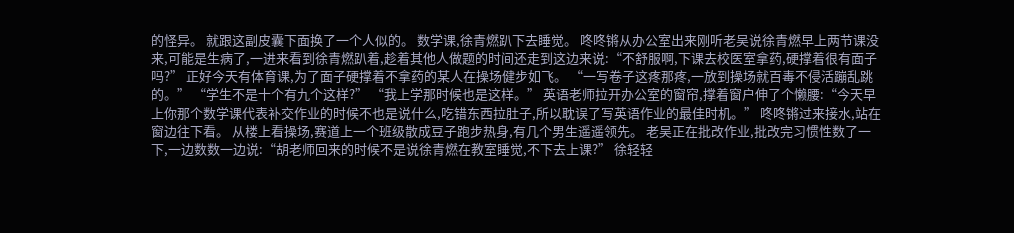的怪异。 就跟这副皮囊下面换了一个人似的。 数学课,徐青燃趴下去睡觉。 咚咚锵从办公室出来刚听老吴说徐青燃早上两节课没来,可能是生病了,一进来看到徐青燃趴着,趁着其他人做题的时间还走到这边来说:“不舒服啊,下课去校医室拿药,硬撑着很有面子吗?” 正好今天有体育课,为了面子硬撑着不拿药的某人在操场健步如飞。 “一写卷子这疼那疼,一放到操场就百毒不侵活蹦乱跳的。” “学生不是十个有九个这样?” “我上学那时候也是这样。” 英语老师拉开办公室的窗帘,撑着窗户伸了个懒腰:“今天早上你那个数学课代表补交作业的时候不也是说什么,吃错东西拉肚子,所以耽误了写英语作业的最佳时机。” 咚咚锵过来接水,站在窗边往下看。 从楼上看操场,赛道上一个班级散成豆子跑步热身,有几个男生遥遥领先。 老吴正在批改作业,批改完习惯性数了一下,一边数数一边说:“胡老师回来的时候不是说徐青燃在教室睡觉,不下去上课?” 徐轻轻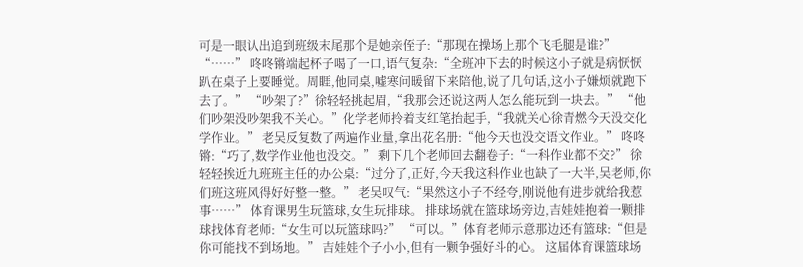可是一眼认出追到班级末尾那个是她亲侄子:“那现在操场上那个飞毛腿是谁?” “……” 咚咚锵端起杯子喝了一口,语气复杂:“全班冲下去的时候这小子就是病恹恹趴在桌子上要睡觉。周睚,他同桌,嘘寒问暖留下来陪他,说了几句话,这小子嫌烦就跑下去了。” “吵架了?”徐轻轻挑起眉,“我那会还说这两人怎么能玩到一块去。” “他们吵架没吵架我不关心。”化学老师拎着支红笔抬起手,“我就关心徐青燃今天没交化学作业。” 老吴反复数了两遍作业量,拿出花名册:“他今天也没交语文作业。” 咚咚锵:“巧了,数学作业他也没交。” 剩下几个老师回去翻卷子:“一科作业都不交?” 徐轻轻挨近九班班主任的办公桌:“过分了,正好,今天我这科作业也缺了一大半,吴老师,你们班这班风得好好整一整。” 老吴叹气:“果然这小子不经夸,刚说他有进步就给我惹事……” 体育课男生玩篮球,女生玩排球。 排球场就在篮球场旁边,吉娃娃抱着一颗排球找体育老师:“女生可以玩篮球吗?” “可以。”体育老师示意那边还有篮球:“但是你可能找不到场地。” 吉娃娃个子小小,但有一颗争强好斗的心。 这届体育课篮球场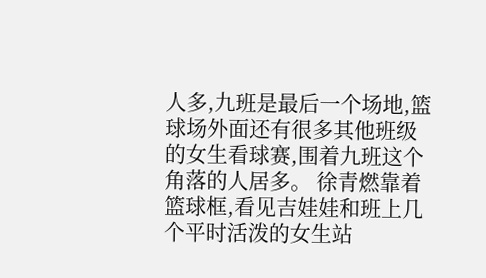人多,九班是最后一个场地,篮球场外面还有很多其他班级的女生看球赛,围着九班这个角落的人居多。 徐青燃靠着篮球框,看见吉娃娃和班上几个平时活泼的女生站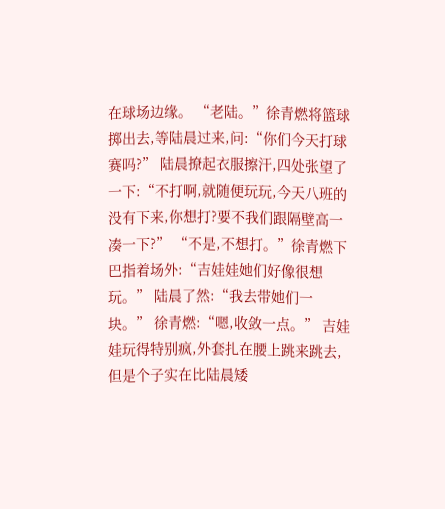在球场边缘。 “老陆。”徐青燃将篮球掷出去,等陆晨过来,问:“你们今天打球赛吗?” 陆晨撩起衣服擦汗,四处张望了一下:“不打啊,就随便玩玩,今天八班的没有下来,你想打?要不我们跟隔壁高一凑一下?” “不是,不想打。”徐青燃下巴指着场外:“吉娃娃她们好像很想玩。” 陆晨了然:“我去带她们一块。” 徐青燃:“嗯,收敛一点。” 吉娃娃玩得特别疯,外套扎在腰上跳来跳去,但是个子实在比陆晨矮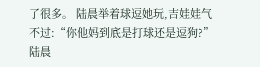了很多。 陆晨举着球逗她玩,吉娃娃气不过:“你他妈到底是打球还是逗狗?” 陆晨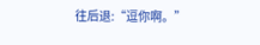往后退:“逗你啊。”